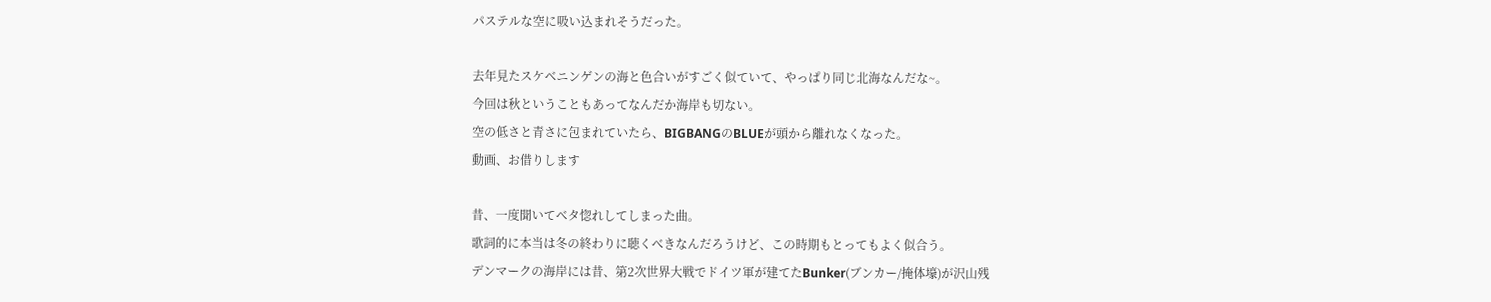パステルな空に吸い込まれそうだった。

去年見たスケベニンゲンの海と色合いがすごく似ていて、やっぱり同じ北海なんだな~。
今回は秋ということもあってなんだか海岸も切ない。
空の低さと青さに包まれていたら、BIGBANGのBLUEが頭から離れなくなった。
動画、お借りします

昔、一度聞いてベタ惚れしてしまった曲。
歌詞的に本当は冬の終わりに聴くべきなんだろうけど、この時期もとってもよく似合う。
デンマークの海岸には昔、第2次世界大戦でドイツ軍が建てたBunker(ブンカー/掩体壕)が沢山残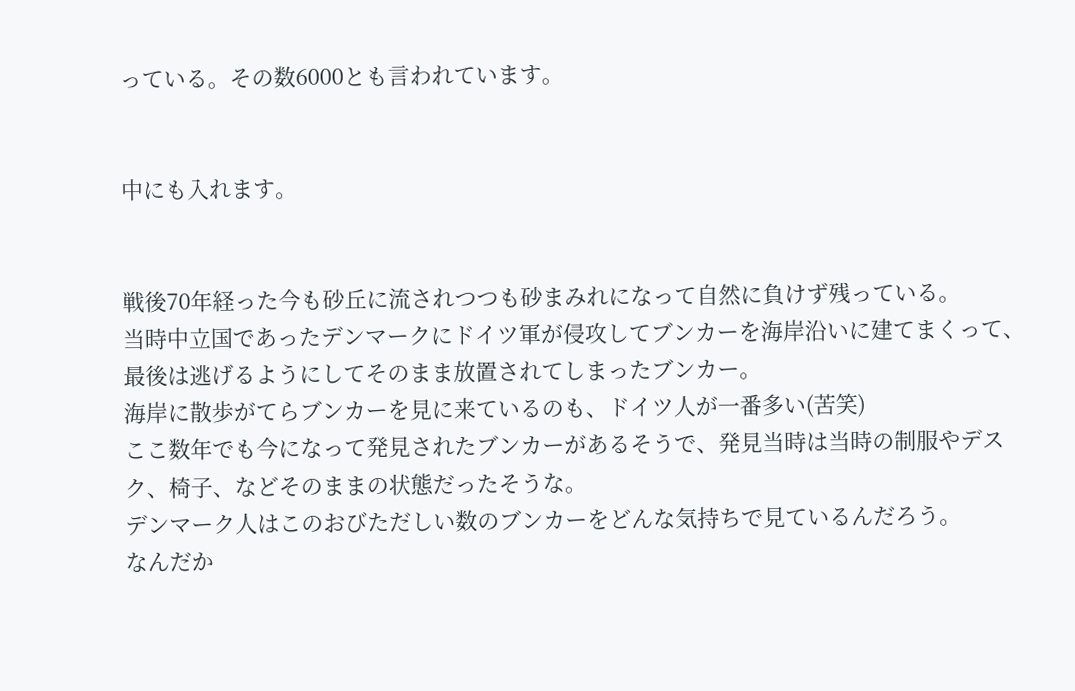っている。その数6000とも言われています。


中にも入れます。


戦後70年経った今も砂丘に流されつつも砂まみれになって自然に負けず残っている。
当時中立国であったデンマークにドイツ軍が侵攻してブンカーを海岸沿いに建てまくって、最後は逃げるようにしてそのまま放置されてしまったブンカー。
海岸に散歩がてらブンカーを見に来ているのも、ドイツ人が一番多い(苦笑)
ここ数年でも今になって発見されたブンカーがあるそうで、発見当時は当時の制服やデスク、椅子、などそのままの状態だったそうな。
デンマーク人はこのおびただしい数のブンカーをどんな気持ちで見ているんだろう。
なんだか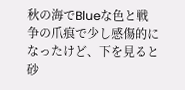秋の海でBlueな色と戦争の爪痕で少し感傷的になったけど、下を見ると砂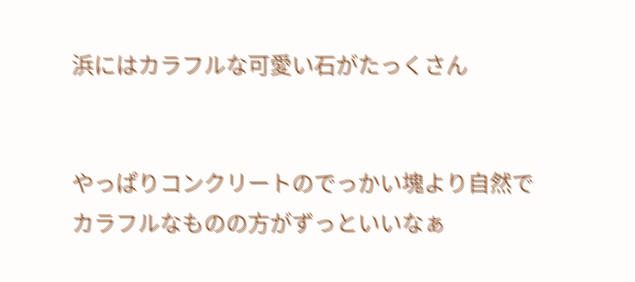浜にはカラフルな可愛い石がたっくさん


やっぱりコンクリートのでっかい塊より自然でカラフルなものの方がずっといいなぁ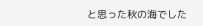と思った秋の海でした